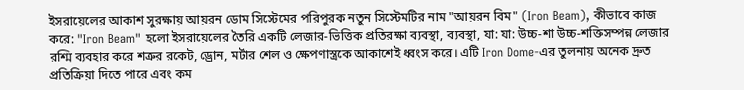ইসরায়েলের আকাশ সুরক্ষায় আয়রন ডোম সিস্টেমের পরিপুরক নতুন সিস্টেমটির নাম "আয়রন বিম" (Iron Beam), কীভাবে কাজ করে: "Iron Beam" হলো ইসরায়েলের তৈরি একটি লেজার-ভিত্তিক প্রতিরক্ষা ব্যবস্থা, ব্যবস্থা, যা: যা: উচ্চ-শা উচ্চ-শক্তিসম্পন্ন লেজার রশ্মি ব্যবহার করে শত্রুর রকেট, ড্রোন, মর্টার শেল ও ক্ষেপণাস্ত্রকে আকাশেই ধ্বংস করে। এটি Iron Dome-এর তুলনায় অনেক দ্রুত প্রতিক্রিয়া দিতে পারে এবং কম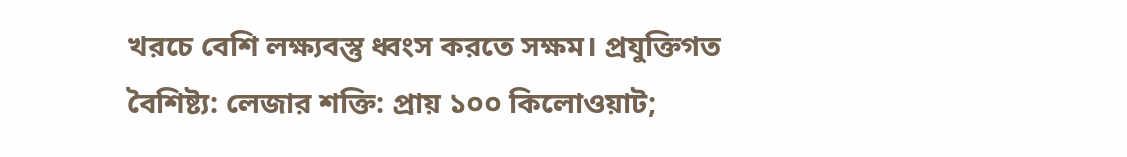খরচে বেশি লক্ষ্যবস্তু ধ্বংস করতে সক্ষম। প্রযুক্তিগত বৈশিষ্ট্য: লেজার শক্তি: প্রায় ১০০ কিলোওয়াট;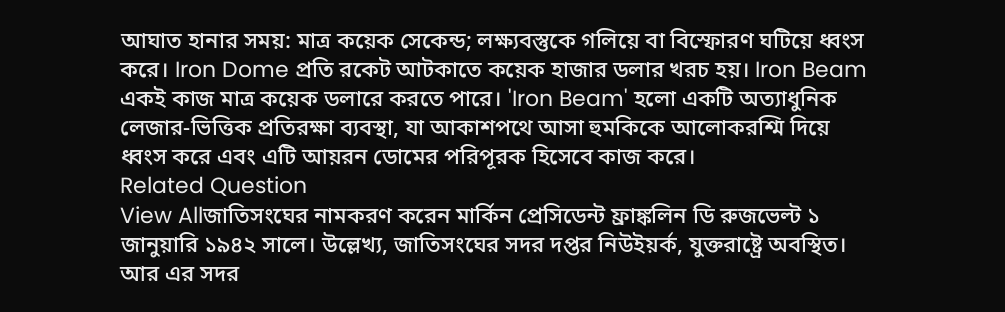আঘাত হানার সময়: মাত্র কয়েক সেকেন্ড; লক্ষ্যবস্তুকে গলিয়ে বা বিস্ফোরণ ঘটিয়ে ধ্বংস করে। Iron Dome প্রতি রকেট আটকাতে কয়েক হাজার ডলার খরচ হয়। Iron Beam একই কাজ মাত্র কয়েক ডলারে করতে পারে। 'Iron Beam' হলো একটি অত্যাধুনিক লেজার-ভিত্তিক প্রতিরক্ষা ব্যবস্থা, যা আকাশপথে আসা হুমকিকে আলোকরশ্মি দিয়ে ধ্বংস করে এবং এটি আয়রন ডোমের পরিপূরক হিসেবে কাজ করে।
Related Question
View Allজাতিসংঘের নামকরণ করেন মার্কিন প্রেসিডেন্ট ফ্রাঙ্কলিন ডি রুজভেল্ট ১ জানুয়ারি ১৯৪২ সালে। উল্লেখ্য, জাতিসংঘের সদর দপ্তর নিউইয়র্ক, যুক্তরাষ্ট্রে অবস্থিত। আর এর সদর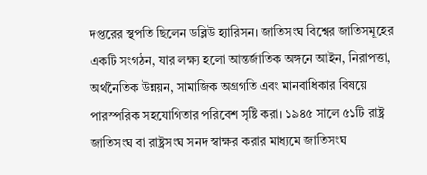দপ্তরের স্থপতি ছিলেন ডব্লিউ হ্যারিসন। জাতিসংঘ বিশ্বের জাতিসমূহের একটি সংগঠন, যার লক্ষ্য হলো আন্তর্জাতিক অঙ্গনে আইন, নিরাপত্তা, অর্থনৈতিক উন্নয়ন, সামাজিক অগ্রগতি এবং মানবাধিকার বিষয়ে পারস্পরিক সহযোগিতার পরিবেশ সৃষ্টি করা। ১৯৪৫ সালে ৫১টি রাষ্ট্র জাতিসংঘ বা রাষ্ট্রসংঘ সনদ স্বাক্ষর করার মাধ্যমে জাতিসংঘ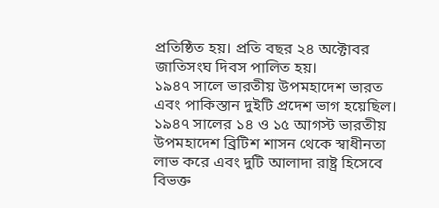প্রতিষ্ঠিত হয়। প্রতি বছর ২৪ অক্টোবর জাতিসংঘ দিবস পালিত হয়।
১৯৪৭ সালে ভারতীয় উপমহাদেশ ভারত এবং পাকিস্তান দুইটি প্রদেশ ভাগ হয়েছিল। ১৯৪৭ সালের ১৪ ও ১৫ আগস্ট ভারতীয় উপমহাদেশ ব্রিটিশ শাসন থেকে স্বাধীনতা লাভ করে এবং দুটি আলাদা রাষ্ট্র হিসেবে বিভক্ত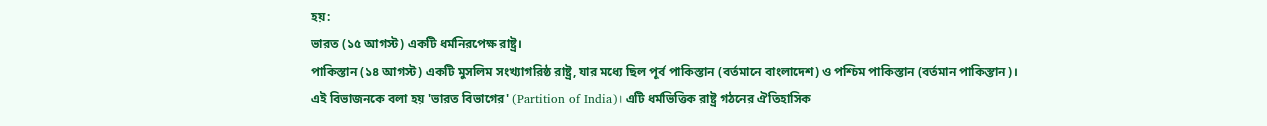হয়:
ভারত (১৫ আগস্ট) একটি ধর্মনিরপেক্ষ রাষ্ট্র।
পাকিস্তান (১৪ আগস্ট) একটি মুসলিম সংখ্যাগরিষ্ঠ রাষ্ট্র, যার মধ্যে ছিল পূর্ব পাকিস্তান (বর্তমানে বাংলাদেশ) ও পশ্চিম পাকিস্তান (বর্তমান পাকিস্তান)।
এই বিভাজনকে বলা হয় 'ভারত বিভাগের' (Partition of India)। এটি ধর্মভিত্তিক রাষ্ট্র গঠনের ঐতিহাসিক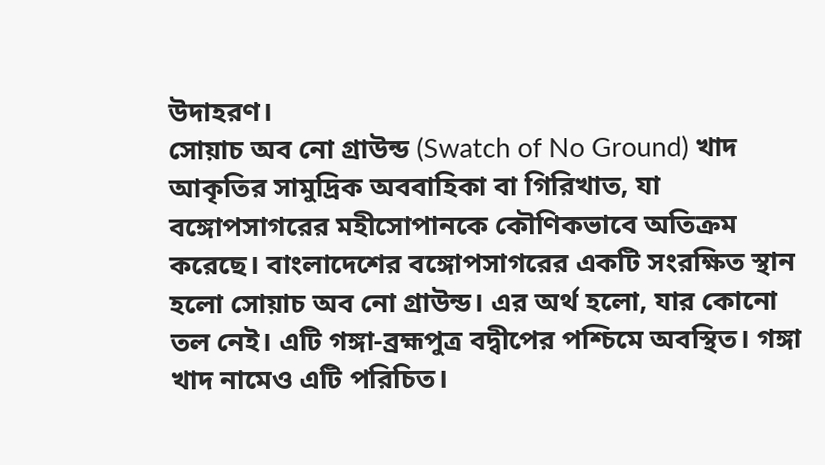উদাহরণ।
সোয়াচ অব নো গ্রাউন্ড (Swatch of No Ground) খাদ আকৃতির সামুদ্রিক অববাহিকা বা গিরিখাত, যা বঙ্গোপসাগরের মহীসোপানকে কৌণিকভাবে অতিক্রম করেছে। বাংলাদেশের বঙ্গোপসাগরের একটি সংরক্ষিত স্থান হলো সোয়াচ অব নো গ্রাউন্ড। এর অর্থ হলো, যার কোনো তল নেই। এটি গঙ্গা-ব্রহ্মপুত্র বদ্বীপের পশ্চিমে অবস্থিত। গঙ্গা খাদ নামেও এটি পরিচিত।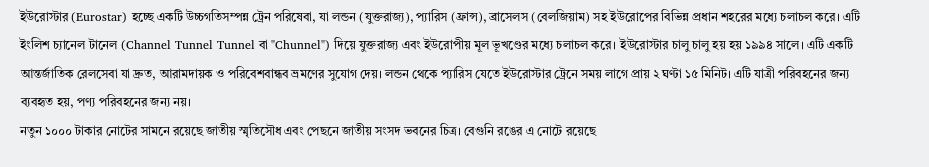ইউরোস্টার (Eurostar) হচ্ছে একটি উচ্চগতিসম্পন্ন ট্রেন পরিষেবা, যা লন্ডন (যুক্তরাজ্য), প্যারিস (ফ্রান্স), ব্রাসেলস (বেলজিয়াম) সহ ইউরোপের বিভিন্ন প্রধান শহরের মধ্যে চলাচল করে। এটি ইংলিশ চ্যানেল টানেল (Channel Tunnel Tunnel বা "Chunnel") দিয়ে যুক্তরাজ্য এবং ইউরোপীয় মূল ভূখণ্ডের মধ্যে চলাচল করে। ইউরোস্টার চালু চালু হয় হয় ১৯৯৪ সালে। এটি একটি আন্তর্জাতিক রেলসেবা যা দ্রুত, আরামদায়ক ও পরিবেশবান্ধব ভ্রমণের সুযোগ দেয়। লন্ডন থেকে প্যারিস যেতে ইউরোস্টার ট্রেনে সময় লাগে প্রায় ২ ঘণ্টা ১৫ মিনিট। এটি যাত্রী পরিবহনের জন্য ব্যবহৃত হয়, পণ্য পরিবহনের জন্য নয়।
নতুন ১০০০ টাকার নোটের সামনে রয়েছে জাতীয় স্মৃতিসৌধ এবং পেছনে জাতীয় সংসদ ভবনের চিত্র। বেগুনি রঙের এ নোটে রয়েছে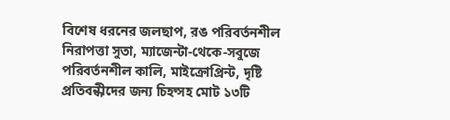বিশেষ ধরনের জলছাপ, রঙ পরিবর্তনশীল নিরাপত্তা সুতা, ম্যাজেন্টা-থেকে-সবুজে পরিবর্তনশীল কালি, মাইক্রোপ্রিন্ট, দৃষ্টি প্রতিবন্ধীদের জন্য চিহ্নসহ মোট ১৩টি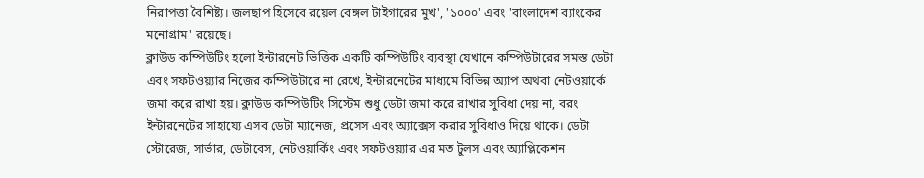নিরাপত্তা বৈশিষ্ট্য। জলছাপ হিসেবে রয়েল বেঙ্গল টাইগারের মুখ', '১০০০' এবং 'বাংলাদেশ ব্যাংকের মনোগ্রাম' রয়েছে।
ক্লাউড কম্পিউটিং হলো ইন্টারনেট ভিত্তিক একটি কম্পিউটিং ব্যবস্থা যেখানে কম্পিউটারের সমস্ত ডেটা এবং সফটওয়্যার নিজের কম্পিউটারে না রেখে, ইন্টারনেটের মাধ্যমে বিভিন্ন অ্যাপ অথবা নেটওয়ার্কে জমা করে রাখা হয়। ক্লাউড কম্পিউটিং সিস্টেম শুধু ডেটা জমা করে রাখার সুবিধা দেয় না, বরং ইন্টারনেটের সাহায্যে এসব ডেটা ম্যানেজ, প্রসেস এবং অ্যাক্সেস করার সুবিধাও দিয়ে থাকে। ডেটা স্টোরেজ, সার্ভার, ডেটাবেস, নেটওয়ার্কিং এবং সফটওয়্যার এর মত টুলস এবং অ্যাপ্লিকেশন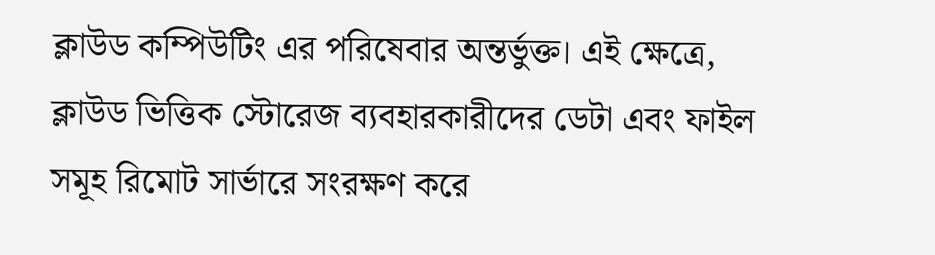ক্লাউড কম্পিউটিং এর পরিষেবার অন্তর্ভুক্ত। এই ক্ষেত্রে, ক্লাউড ভিত্তিক স্টোরেজ ব্যবহারকারীদের ডেটা এবং ফাইল সমূহ রিমোট সার্ভারে সংরক্ষণ করে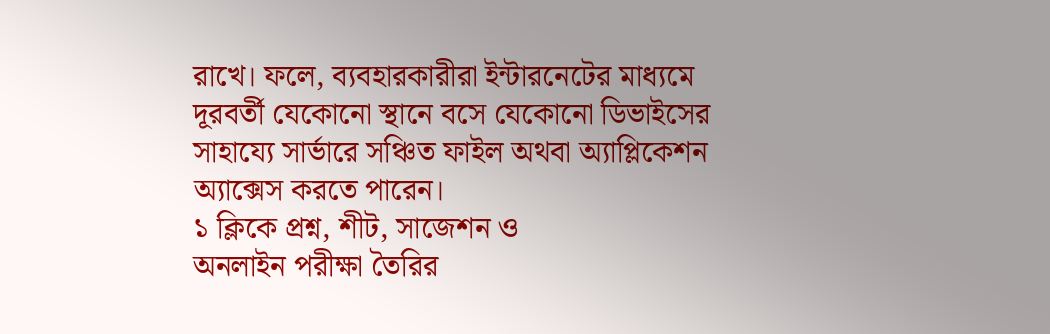রাখে। ফলে, ব্যবহারকারীরা ইন্টারনেটের মাধ্যমে দূরবর্তী যেকোনো স্থানে বসে যেকোনো ডিভাইসের সাহায্যে সার্ভারে সঞ্চিত ফাইল অথবা অ্যাপ্লিকেশন অ্যাক্সেস করতে পারেন।
১ ক্লিকে প্রশ্ন, শীট, সাজেশন ও
অনলাইন পরীক্ষা তৈরির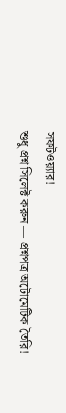সফটওয়্যার!
শুধু প্রশ্ন সিলেক্ট করুন — প্রশ্নপত্র অটোমেটিক তৈরি!